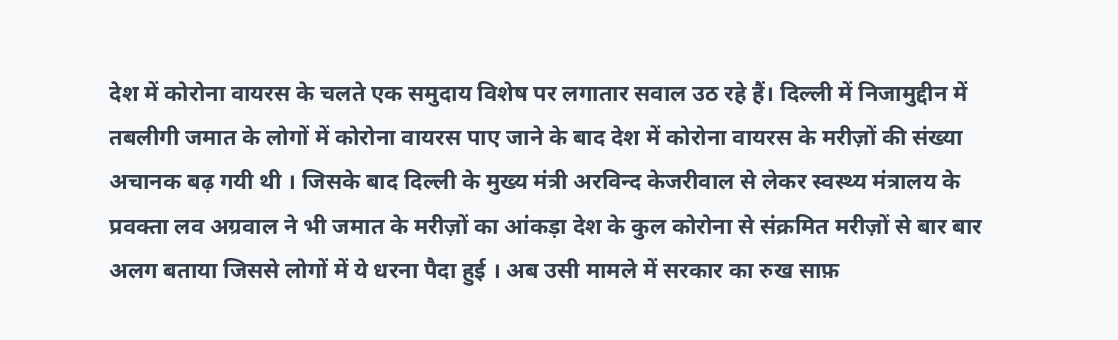देश में कोरोना वायरस के चलते एक समुदाय विशेष पर लगातार सवाल उठ रहे हैं। दिल्ली में निजामुद्दीन में तबलीगी जमात के लोगों में कोरोना वायरस पाए जाने के बाद देश में कोरोना वायरस के मरीज़ों की संख्या अचानक बढ़ गयी थी । जिसके बाद दिल्ली के मुख्य मंत्री अरविन्द केजरीवाल से लेकर स्वस्थ्य मंत्रालय के प्रवक्ता लव अग्रवाल ने भी जमात के मरीज़ों का आंकड़ा देश के कुल कोरोना से संक्रमित मरीज़ों से बार बार अलग बताया जिससे लोगों में ये धरना पैदा हुई । अब उसी मामले में सरकार का रुख साफ़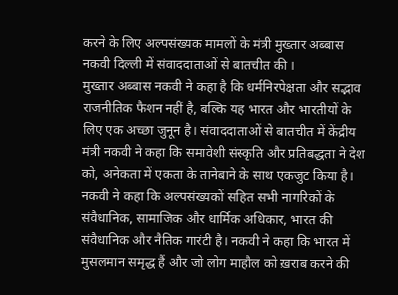करने के लिए अल्पसंख्यक मामलों के मंत्री मुख्तार अब्बास नकवी दिल्ली में संवाददाताओं से बातचीत की ।
मुख्तार अब्बास नकवी ने कहा है कि धर्मनिरपेक्षता और सद्भाव राजनीतिक फैशन नहीं है, बल्कि यह भारत और भारतीयों के लिए एक अच्छा जुनून है। संवाददाताओं से बातचीत में केंद्रीय मंत्री नकवी ने कहा कि समावेशी संस्कृति और प्रतिबद्धता ने देश को, अनेकता में एकता के तानेबाने के साथ एकजुट किया है।
नकवी ने कहा कि अल्पसंख्यकों सहित सभी नागरिकों के संवैधानिक, सामाजिक और धार्मिक अधिकार, भारत की संवैधानिक और नैतिक गारंटी है। नकवी ने कहा कि भारत में मुसलमान समृद्ध हैं और जो लोग माहौल को ख़राब करने की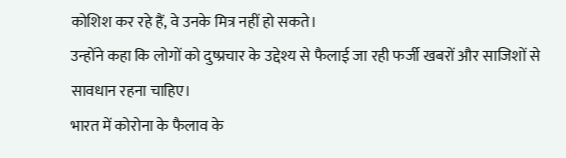कोशिश कर रहे हैं, वे उनके मित्र नहीं हो सकते।
उन्होंने कहा कि लोगों को दुष्प्रचार के उद्देश्य से फैलाई जा रही फर्जी खबरों और साजिशों से सावधान रहना चाहिए।
भारत में कोरोना के फैलाव के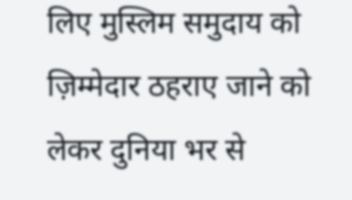लिए मुस्लिम समुदाय को ज़िम्मेदार ठहराए जाने को लेकर दुनिया भर से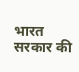भारत सरकार की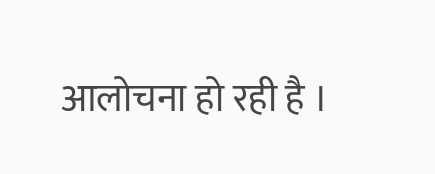आलोचना हो रही है ।